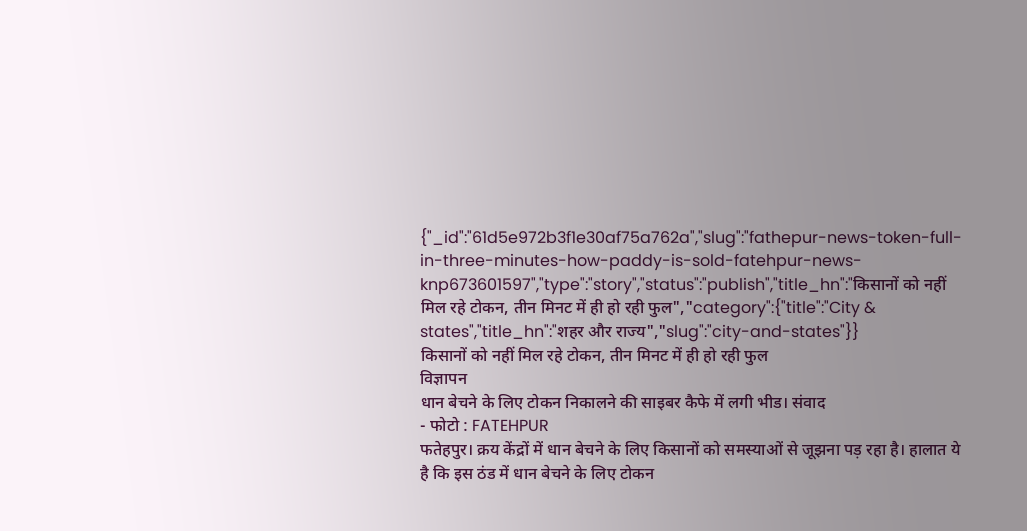{"_id":"61d5e972b3f1e30af75a762a","slug":"fathepur-news-token-full-in-three-minutes-how-paddy-is-sold-fatehpur-news-knp673601597","type":"story","status":"publish","title_hn":"किसानों को नहीं मिल रहे टोकन, तीन मिनट में ही हो रही फुल","category":{"title":"City & states","title_hn":"शहर और राज्य","slug":"city-and-states"}}
किसानों को नहीं मिल रहे टोकन, तीन मिनट में ही हो रही फुल
विज्ञापन
धान बेचने के लिए टोकन निकालने की साइबर कैफे में लगी भीड। संवाद
- फोटो : FATEHPUR
फतेहपुर। क्रय केंद्रों में धान बेचने के लिए किसानों को समस्याओं से जूझना पड़ रहा है। हालात ये है कि इस ठंड में धान बेचने के लिए टोकन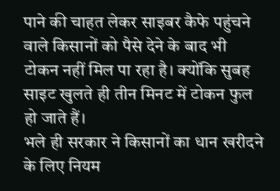पाने की चाहत लेकर साइबर कैफे पहुंचने वाले किसानों को पैसे देने के बाद भी टोकन नहीं मिल पा रहा है। क्योंकि सुबह साइट खुलते ही तीन मिनट में टोकन फुल हो जाते हैं।
भले ही सरकार ने किसानों का धान खरीदने के लिए नियम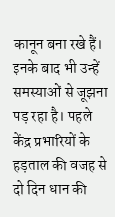कानून बना रखे हैं। इनके बाद भी उन्हें समस्याओं से जूझना पड़ रहा है। पहले केंद्र प्रभारियों के हड़ताल की वजह से दो दिन धान की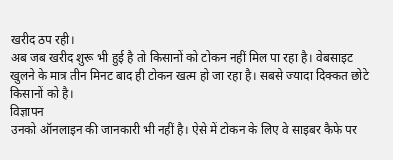खरीद ठप रही।
अब जब खरीद शुरू भी हुई है तो किसानों को टोकन नहीं मिल पा रहा है। वेबसाइट खुलने के मात्र तीन मिनट बाद ही टोकन खत्म हो जा रहा है। सबसे ज्यादा दिक्कत छोटे किसानों को है।
विज्ञापन
उनको ऑनलाइन की जानकारी भी नहीं है। ऐसे में टोकन के लिए वे साइबर कैफे पर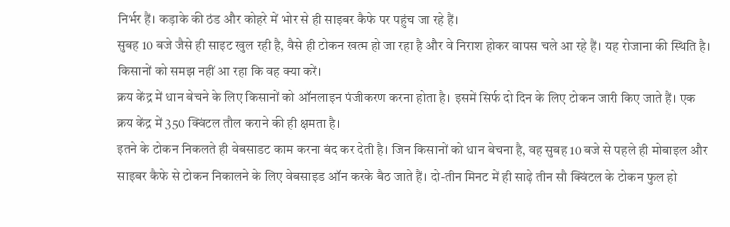निर्भर हैं। कड़ाके की ठंड और कोहरे में भोर से ही साइबर कैफे पर पहुंच जा रहे हैं।
सुबह 10 बजे जैसे ही साइट खुल रही है, वैसे ही टोकन खत्म हो जा रहा है और वे निराश होकर वापस चले आ रहे हैं। यह रोजाना की स्थिति है। किसानों को समझ नहीं आ रहा कि वह क्या करें।
क्रय केंद्र में धान बेचने के लिए किसानों को ऑनलाइन पंजीकरण करना होता है। इसमें सिर्फ दो दिन के लिए टोकन जारी किए जाते हैं। एक क्रय केंद्र में 350 क्विंटल तौल कराने की ही क्षमता है।
इतने के टोकन निकलते ही वेबसाडट काम करना बंद कर देती है। जिन किसानों को धान बेचना है, वह सुबह 10 बजे से पहले ही मोबाइल और साइबर कैफे से टोकन निकालने के लिए वेबसाइड ऑन करके बैठ जाते हैं। दो-तीन मिनट में ही साढ़े तीन सौ क्विंटल के टोकन फुल हो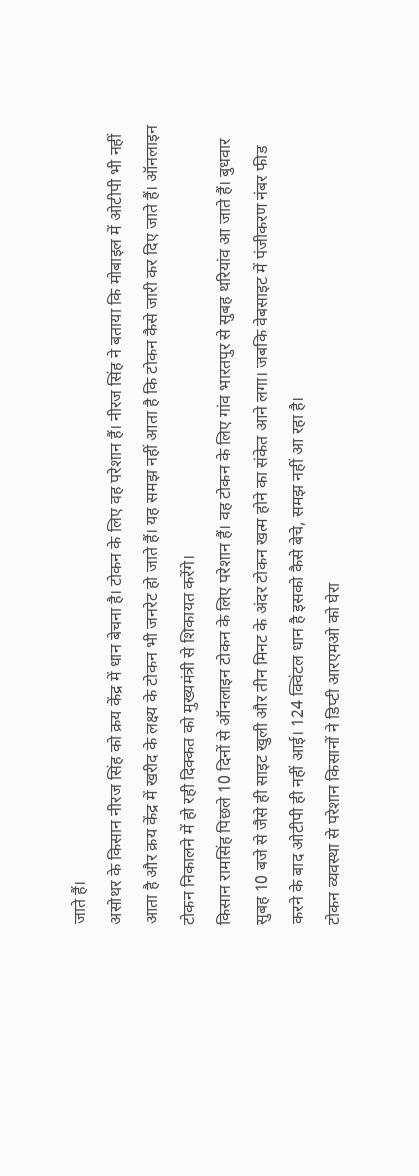जाते हैं।
असोथर के किसान नीरज सिंह को क्रय केंद्र में धान बेचना है। टोकन के लिए वह परेशान हैं। नीरज सिंह ने बताया कि मोबाइल में ओटीपी भी नहीं आता है और क्रय केंद्र में खरीद के लक्ष्य के टोकन भी जनरेट हो जाते हैं। यह समझ नहीं आता है कि टोकन कैसे जारी कर दिए जाते हैं। ऑनलाइन टोकन निकालने में हो रही दिक्कत को मुख्यमंत्री से शिकायत करेंगे।
किसान रामसिंह पिछले 10 दिनों से ऑनलाइन टोकन के लिए परेशान हैं। वह टोकन के लिए गांव भारतपुर से सुबह थरियांव आ जाते हैं। बुधवार सुबह 10 बजे से जैसे ही साइट खुली और तीन मिनट के अंदर टोकन खत्म होने का संकेत आने लगा। जबकि वेबसाइट में पंजीकरण नंबर फीड करने के बाद ओटीपी ही नहीं आई। 124 क्विंटल धान है इसको कैसे बेचे, समझ नहीं आ रहा है।
टोकन व्यवस्था से परेशान किसानों ने डिप्टी आरएमओ को घेरा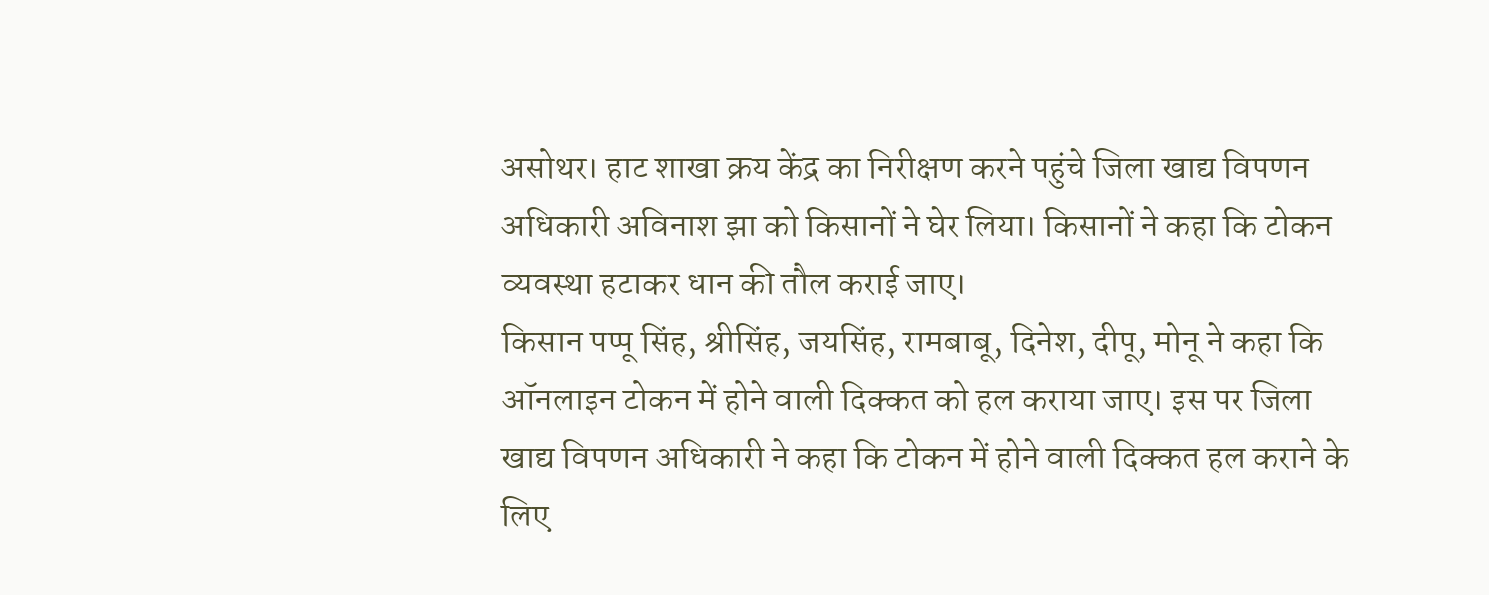असोथर। हाट शाखा क्रय केंद्र का निरीक्षण करने पहुंचे जिला खाद्य विपणन अधिकारी अविनाश झा को किसानों ने घेर लिया। किसानों ने कहा कि टोकन व्यवस्था हटाकर धान की तौल कराई जाए।
किसान पप्पू सिंह, श्रीसिंह, जयसिंह, रामबाबू, दिनेश, दीपू, मोनू ने कहा कि ऑनलाइन टोकन में होने वाली दिक्कत को हल कराया जाए। इस पर जिला खाद्य विपणन अधिकारी ने कहा कि टोकन में होने वाली दिक्कत हल कराने के लिए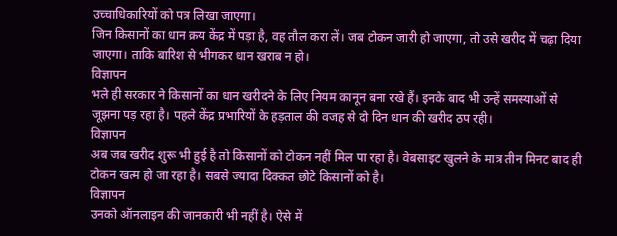उच्चाधिकारियों को पत्र लिखा जाएगा।
जिन किसानों का धान क्रय केंद्र में पड़ा है, वह तौल करा लें। जब टोकन जारी हो जाएगा, तो उसे खरीद में चढ़ा दिया जाएगा। ताकि बारिश से भीगकर धान खराब न हो।
विज्ञापन
भले ही सरकार ने किसानों का धान खरीदने के लिए नियम कानून बना रखे हैं। इनके बाद भी उन्हें समस्याओं से जूझना पड़ रहा है। पहले केंद्र प्रभारियों के हड़ताल की वजह से दो दिन धान की खरीद ठप रही।
विज्ञापन
अब जब खरीद शुरू भी हुई है तो किसानों को टोकन नहीं मिल पा रहा है। वेबसाइट खुलने के मात्र तीन मिनट बाद ही टोकन खत्म हो जा रहा है। सबसे ज्यादा दिक्कत छोटे किसानों को है।
विज्ञापन
उनको ऑनलाइन की जानकारी भी नहीं है। ऐसे में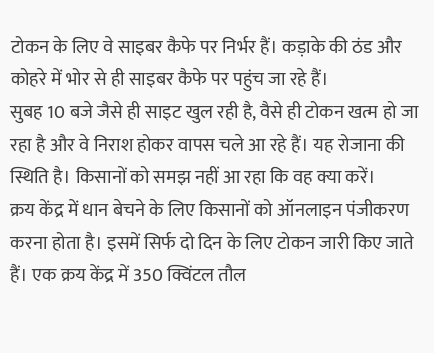टोकन के लिए वे साइबर कैफे पर निर्भर हैं। कड़ाके की ठंड और कोहरे में भोर से ही साइबर कैफे पर पहुंच जा रहे हैं।
सुबह 10 बजे जैसे ही साइट खुल रही है, वैसे ही टोकन खत्म हो जा रहा है और वे निराश होकर वापस चले आ रहे हैं। यह रोजाना की स्थिति है। किसानों को समझ नहीं आ रहा कि वह क्या करें।
क्रय केंद्र में धान बेचने के लिए किसानों को ऑनलाइन पंजीकरण करना होता है। इसमें सिर्फ दो दिन के लिए टोकन जारी किए जाते हैं। एक क्रय केंद्र में 350 क्विंटल तौल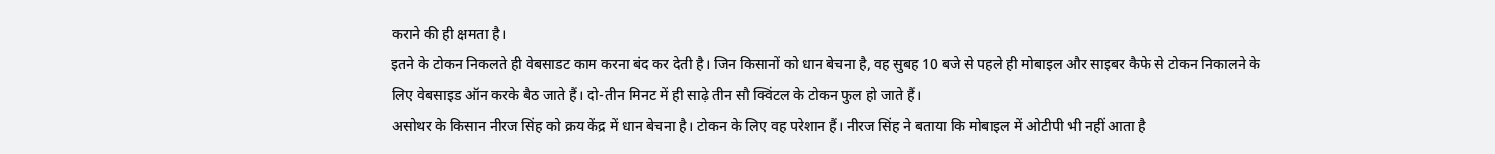कराने की ही क्षमता है।
इतने के टोकन निकलते ही वेबसाडट काम करना बंद कर देती है। जिन किसानों को धान बेचना है, वह सुबह 10 बजे से पहले ही मोबाइल और साइबर कैफे से टोकन निकालने के लिए वेबसाइड ऑन करके बैठ जाते हैं। दो-तीन मिनट में ही साढ़े तीन सौ क्विंटल के टोकन फुल हो जाते हैं।
असोथर के किसान नीरज सिंह को क्रय केंद्र में धान बेचना है। टोकन के लिए वह परेशान हैं। नीरज सिंह ने बताया कि मोबाइल में ओटीपी भी नहीं आता है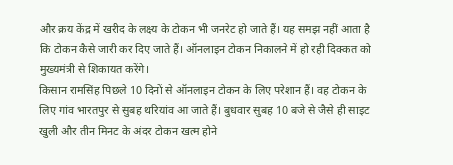और क्रय केंद्र में खरीद के लक्ष्य के टोकन भी जनरेट हो जाते हैं। यह समझ नहीं आता है कि टोकन कैसे जारी कर दिए जाते हैं। ऑनलाइन टोकन निकालने में हो रही दिक्कत को मुख्यमंत्री से शिकायत करेंगे।
किसान रामसिंह पिछले 10 दिनों से ऑनलाइन टोकन के लिए परेशान हैं। वह टोकन के लिए गांव भारतपुर से सुबह थरियांव आ जाते हैं। बुधवार सुबह 10 बजे से जैसे ही साइट खुली और तीन मिनट के अंदर टोकन खत्म होने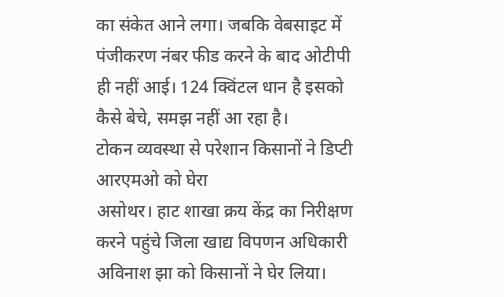का संकेत आने लगा। जबकि वेबसाइट में पंजीकरण नंबर फीड करने के बाद ओटीपी ही नहीं आई। 124 क्विंटल धान है इसको कैसे बेचे, समझ नहीं आ रहा है।
टोकन व्यवस्था से परेशान किसानों ने डिप्टी आरएमओ को घेरा
असोथर। हाट शाखा क्रय केंद्र का निरीक्षण करने पहुंचे जिला खाद्य विपणन अधिकारी अविनाश झा को किसानों ने घेर लिया।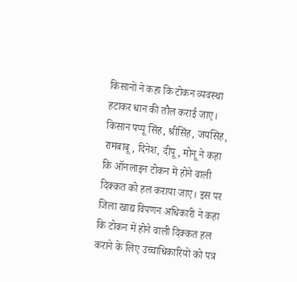किसानों ने कहा कि टोकन व्यवस्था हटाकर धान की तौल कराई जाए।
किसान पप्पू सिंह, श्रीसिंह, जयसिंह, रामबाबू, दिनेश, दीपू, मोनू ने कहा कि ऑनलाइन टोकन में होने वाली दिक्कत को हल कराया जाए। इस पर जिला खाद्य विपणन अधिकारी ने कहा कि टोकन में होने वाली दिक्कत हल कराने के लिए उच्चाधिकारियों को पत्र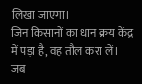लिखा जाएगा।
जिन किसानों का धान क्रय केंद्र में पड़ा है, वह तौल करा लें। जब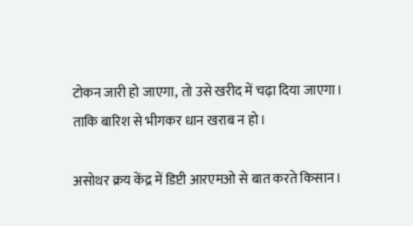टोकन जारी हो जाएगा, तो उसे खरीद में चढ़ा दिया जाएगा। ताकि बारिश से भीगकर धान खराब न हो।

असोथर क्रय केंद्र में डिप्टी आरएमओ से बात करते किसान।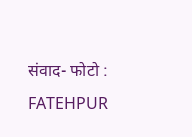संवाद- फोटो : FATEHPUR